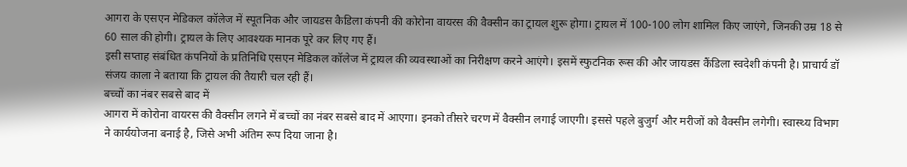आगरा के एसएन मेडिकल कॉलेज में स्पूतनिक और जायडस कैडिला कंपनी की कोरोना वायरस की वैक्सीन का ट्रायल शुरू होगा। ट्रायल में 100-100 लोग शामिल किए जाएंगे, जिनकी उम्र 18 से 60 साल की होगी। ट्रायल के लिए आवश्यक मानक पूरे कर लिए गए हैं।
इसी सप्ताह संबंधित कंपनियों के प्रतिनिधि एसएन मेडिकल कॉलेज में ट्रायल की व्यवस्थाओं का निरीक्षण करने आएंगे। इसमें स्फुटनिक रूस की और जायडस कैंडिला स्वदेशी कंपनी है। प्राचार्य डॉ संजय काला ने बताया कि ट्रायल की तैयारी चल रही हैं।
बच्चों का नंबर सबसे बाद में
आगरा में कोरोना वायरस की वैक्सीन लगने में बच्चों का नंबर सबसे बाद में आएगा। इनको तीसरे चरण में वैक्सीन लगाई जाएगी। इससे पहले बुजुर्ग और मरीजों को वैक्सीन लगेगी। स्वास्थ्य विभाग ने कार्ययोजना बनाई है, जिसे अभी अंतिम रूप दिया जाना है।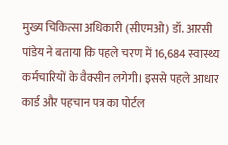मुख्य चिकित्सा अधिकारी (सीएमओ) डॉ. आरसी पांडेय ने बताया कि पहले चरण में 16,684 स्वास्थ्य कर्मचारियों के वैक्सीन लगेगी। इससे पहले आधार कार्ड और पहचान पत्र का पोर्टल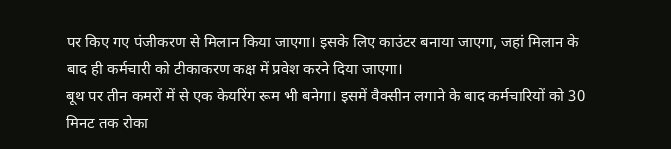पर किए गए पंजीकरण से मिलान किया जाएगा। इसके लिए काउंटर बनाया जाएगा, जहां मिलान के बाद ही कर्मचारी को टीकाकरण कक्ष में प्रवेश करने दिया जाएगा।
बूथ पर तीन कमरों में से एक केयरिंग रूम भी बनेगा। इसमें वैक्सीन लगाने के बाद कर्मचारियों को 30 मिनट तक रोका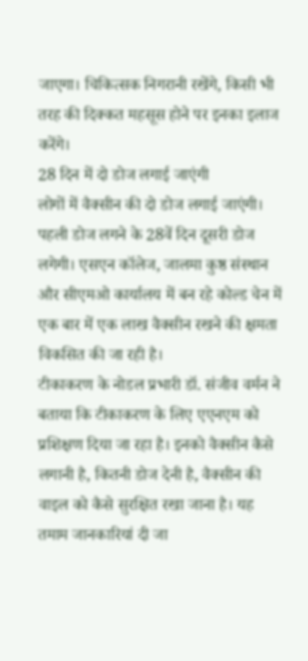जाएगा। चिकित्सक निगरानी रखेंगे, किसी भी तरह की दिक्कत महसूस होने पर इनका इलाज करेंगे।
28 दिन में दो डोज लगाई जाएंगी
लोगों में वैक्सीन की दो डोज लगाई जाएंगी। पहली डोज लगने के 28वें दिन दूसरी डोज लगेगी। एसएन कॉलेज, जालमा कुष्ठ संस्थान और सीएमओ कार्यालय में बन रहे कोल्ड चेन में एक बार में एक लाख वैक्सीन रखने की क्षमता विकसित की जा रही है।
टीकाकरण के नोडल प्रभारी डॉ. संजीव वर्मन ने बताया कि टीकाकरण के लिए एएनएम को प्रशिक्षण दिया जा रहा है। इनको वैक्सीन कैसे लगानी है, कितनी डोज देनी है, वैक्सीन की वाइल को कैसे सुरक्षित रखा जाना है। यह तमाम जानकारियां दी जा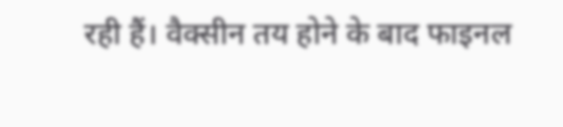रही हैं। वैक्सीन तय होने के बाद फाइनल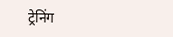ट्रेनिंग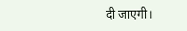दी जाएगी।